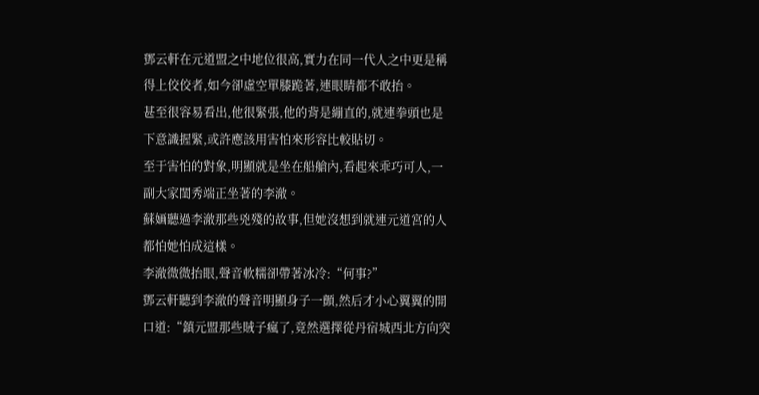鄧云軒在元道盟之中地位很高,實力在同一代人之中更是稱得上佼佼者,如今卻虛空單膝跪著,連眼睛都不敢抬。
甚至很容易看出,他很緊張,他的背是繃直的,就連拳頭也是下意識握緊,或許應該用害怕來形容比較貼切。
至于害怕的對象,明顯就是坐在船艙內,看起來乖巧可人,一副大家閨秀端正坐著的李澈。
蘇婳聽過李澈那些兇殘的故事,但她沒想到就連元道宮的人都怕她怕成這樣。
李澈微微抬眼,聲音軟糯卻帶著冰冷:“何事?”
鄧云軒聽到李澈的聲音明顯身子一顫,然后才小心翼翼的開口道:“鎮元盟那些賊子瘋了,竟然選擇從丹宿城西北方向突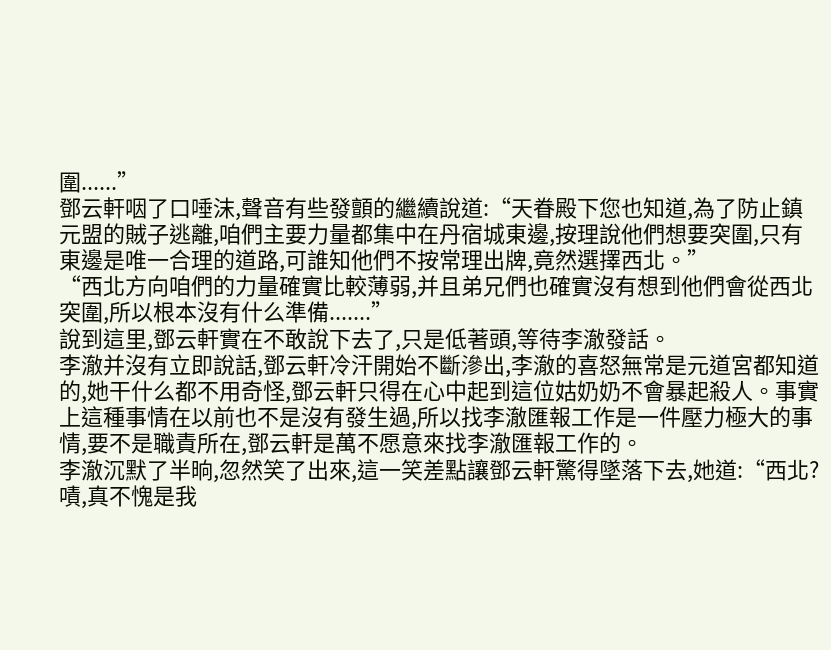圍......”
鄧云軒咽了口唾沫,聲音有些發顫的繼續說道:“天眷殿下您也知道,為了防止鎮元盟的賊子逃離,咱們主要力量都集中在丹宿城東邊,按理說他們想要突圍,只有東邊是唯一合理的道路,可誰知他們不按常理出牌,竟然選擇西北。”
“西北方向咱們的力量確實比較薄弱,并且弟兄們也確實沒有想到他們會從西北突圍,所以根本沒有什么準備.......”
說到這里,鄧云軒實在不敢說下去了,只是低著頭,等待李澈發話。
李澈并沒有立即說話,鄧云軒冷汗開始不斷滲出,李澈的喜怒無常是元道宮都知道的,她干什么都不用奇怪,鄧云軒只得在心中起到這位姑奶奶不會暴起殺人。事實上這種事情在以前也不是沒有發生過,所以找李澈匯報工作是一件壓力極大的事情,要不是職責所在,鄧云軒是萬不愿意來找李澈匯報工作的。
李澈沉默了半晌,忽然笑了出來,這一笑差點讓鄧云軒驚得墜落下去,她道:“西北?嘖,真不愧是我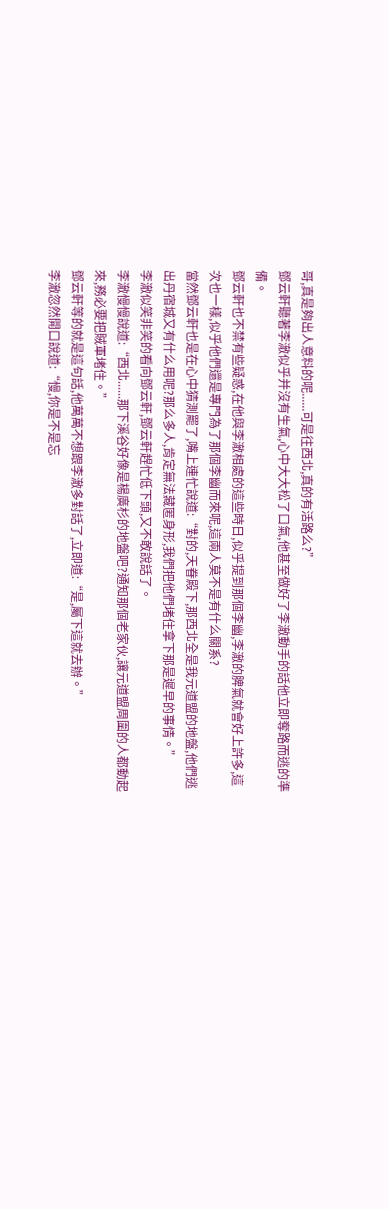哥,真是夠出人意料的呢......可是往西北,真的有活路么?”
鄧云軒聽著李澈似乎并沒有生氣,心中大大松了口氣,他甚至做好了李澈動手的話他立即奪路而逃的準備。
鄧云軒也不禁有些疑惑,在他與李澈相處的這些時日,似乎提到那個李幽,李澈的脾氣就會好上許多,這次也一樣,似乎他們還是專門為了那個李幽而來呢,這兩人莫不是有什么關系?
當然鄧云軒也是在心中猜測罷了,嘴上連忙說道:“對的,天眷殿下,那西北全是我元道盟的地盤,他們逃出丹宿城又有什么用呢?那么多人,肯定無法藏匿身形,我們把他們堵住拿下那是遲早的事情。”
李澈似笑非笑的看向鄧云軒,鄧云軒趕忙低下頭,又不敢說話了。
李澈慢慢說道:“西北......那下溪谷好像是楊廣杉的地盤吧?通知那個老家伙,讓元道盟周圍的人都動起來,務必要把賊軍堵住。”
鄧云軒等的就是這句話,他萬萬不想跟李澈多對話了,立即道:“是,屬下這就去辦。”
李澈忽然開口說道:“慢,你是不是忘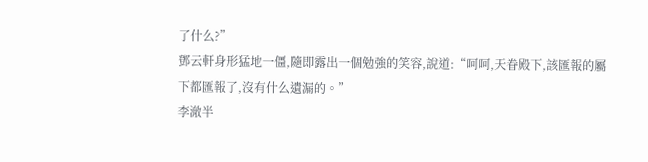了什么?”
鄧云軒身形猛地一僵,隨即露出一個勉強的笑容,說道:“呵呵,天眷殿下,該匯報的屬下都匯報了,沒有什么遺漏的。”
李澈半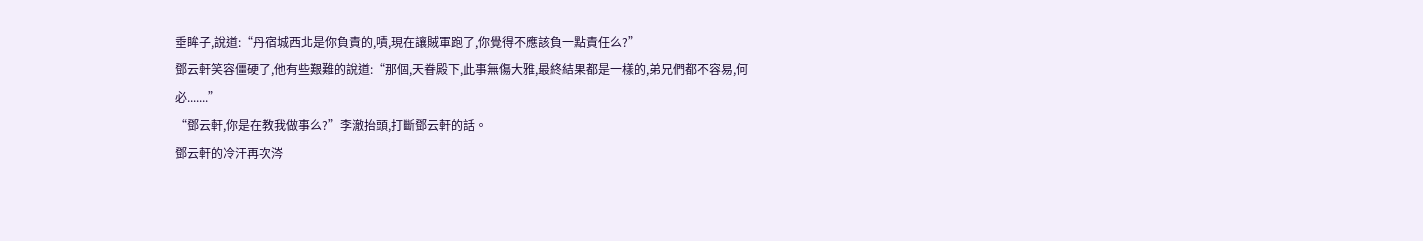垂眸子,說道:“丹宿城西北是你負責的,嘖,現在讓賊軍跑了,你覺得不應該負一點責任么?”
鄧云軒笑容僵硬了,他有些艱難的說道:“那個,天眷殿下,此事無傷大雅,最終結果都是一樣的,弟兄們都不容易,何必.......”
“鄧云軒,你是在教我做事么?”李澈抬頭,打斷鄧云軒的話。
鄧云軒的冷汗再次涔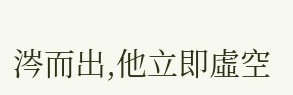涔而出,他立即虛空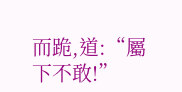而跪,道:“屬下不敢!”